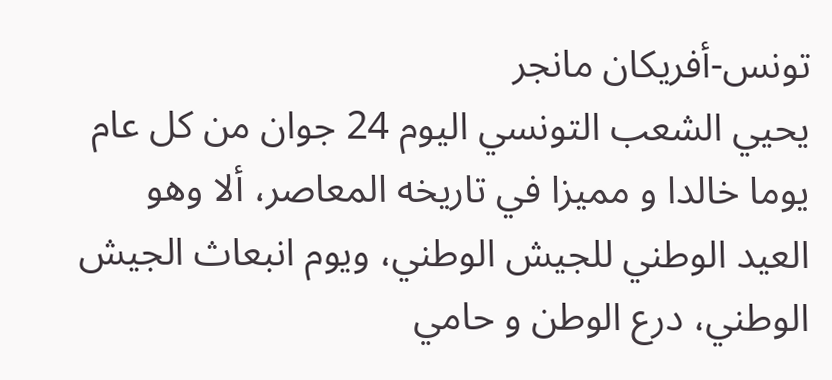تونس-أفريكان مانجر
يحيي الشعب التونسي اليوم 24 جوان من كل عام يوما خالدا و مميزا في تاريخه المعاصر، ألا وهو العيد الوطني للجيش الوطني، ويوم انبعاث الجيش الوطني، درع الوطن و حامي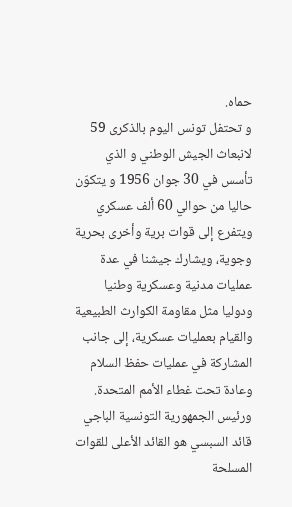حماه.
و تحتفل تونس اليوم بالذكرى 59 لانبعاث الجيش الوطني و الذي تأسس في 30 جوان 1956 و يتكوّن حاليا من حوالي 60 ألف عسكري ويتفرع إلى قوات برية وأخرى بحرية وجوية، ويشارك جيشنا في عدة عمليات مدنية وعسكرية وطنيا ودوليا مثل مقاومة الكوارث الطبيعية والقيام بعمليات عسكرية، إلى جانب المشاركة في عمليات حفظ السلام وعادة تحت غطاء الأمم المتحدة.
ورئيس الجمهورية التونسية الباجي قائد السبسي هو القائد الأعلى للقوات المسلحة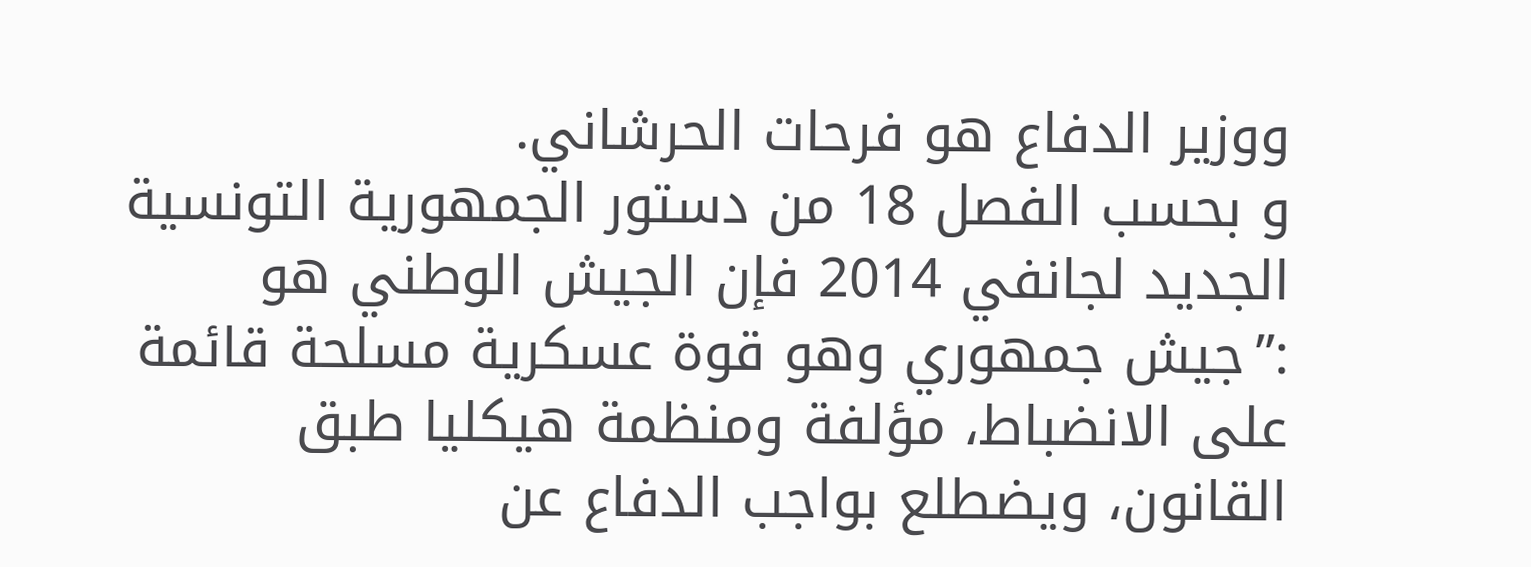ووزير الدفاع هو فرحات الحرشاني.
و بحسب الفصل 18 من دستور الجمهورية التونسية الجديد لجانفي 2014 فإن الجيش الوطني هو :”جيش جمهوري وهو قوة عسكرية مسلحة قائمة على الانضباط، مؤلفة ومنظمة هيكليا طبق القانون، ويضطلع بواجب الدفاع عن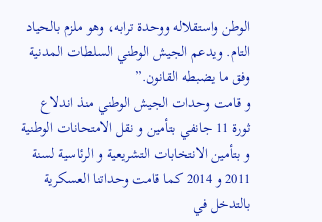الوطن واستقلاله ووحدة ترابه، وهو ملزم بالحياد التام. ويدعم الجيش الوطني السلطات المدنية وفق ما يضبطه القانون.”
و قامت وحدات الجيش الوطني منذ اندلاع ثورة 11 جانفي بتأمين و نقل الامتحانات الوطنية و بتأمين الانتخابات التشريعية و الرئاسية لسنة 2011 و 2014 كما قامت وحداتنا العسكرية بالتدخل في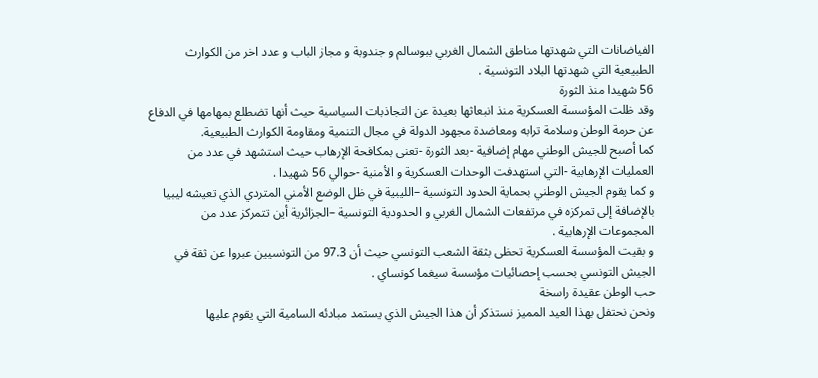الفياضانات التي شهدتها مناطق الشمال الغربي ببوسالم و جندوبة و مجاز الباب و عدد اخر من الكوارث الطبيعية التي شهدتها البلاد التونسية .
56 شهيدا منذ الثورة
وقد ظلت المؤسسة العسكرية منذ انبعاثها بعيدة عن التجاذبات السياسية حيث أنها تضطلع بمهامها في الدفاع عن حرمة الوطن وسلامة ترابه ومعاضدة مجهود الدولة في مجال التنمية ومقاومة الكوارث الطبيعية.
كما أصبح للجيش الوطني مهام إضافية -بعد الثورة -تعنى بمكافحة الإرهاب حيث استشهد في عدد من العمليات الإرهابية -التي استهدفت الوحدات العسكرية و الأمنية -حوالي 56 شهيدا .
و كما يقوم الجيش الوطني بحماية الحدود التونسية –الليبية في ظل الوضع الأمني المتردي الذي تعيشه ليبيا بالإضافة إلى تمركزه في مرتفعات الشمال الغربي و الحدودية التونسية –الجزائرية أين تتمركز عدد من المجموعات الإرهابية .
و بقيت المؤسسة العسكرية تحظى بثقة الشعب التونسي حيث أن 97.3 من التونسيين عبروا عن ثقة في الجيش التونسي بحسب إحصائيات مؤسسة سيغما كونساي .
حب الوطن عقيدة راسخة
ونحن نحتفل بهذا العيد المميز نستذكر أن هذا الجيش الذي يستمد مبادئه السامية التي يقوم عليها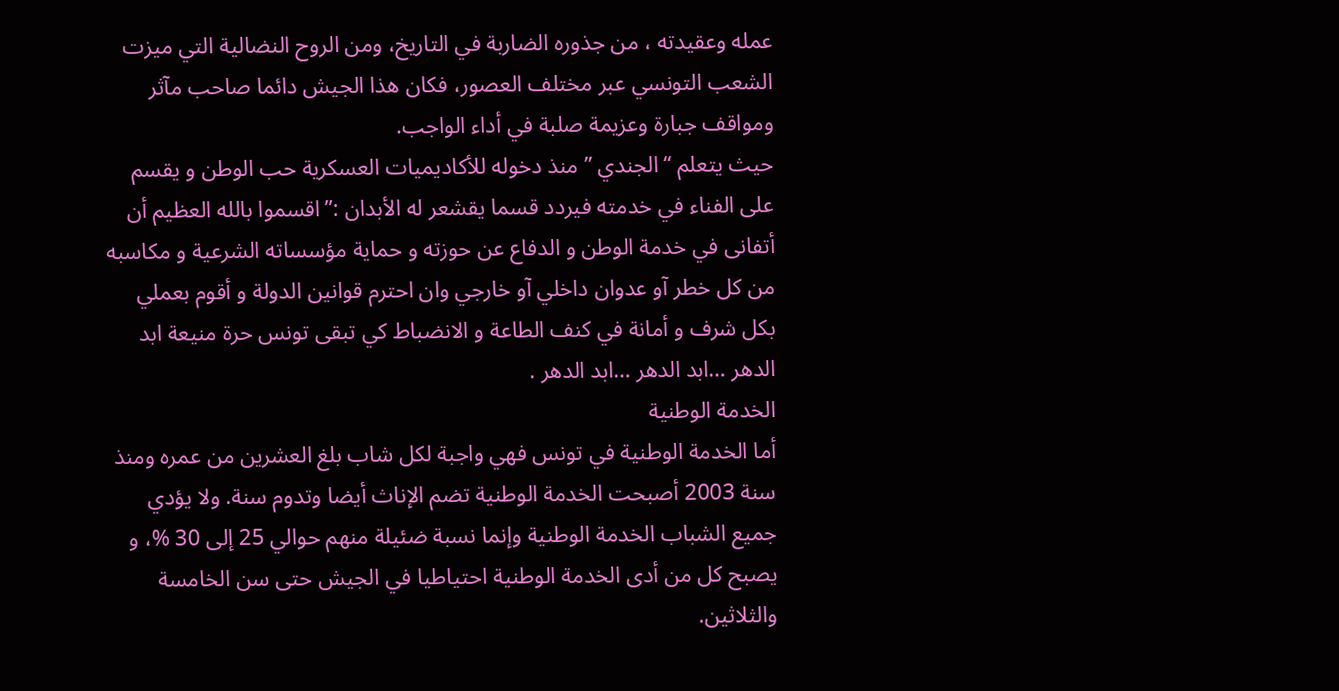عمله وعقيدته ، من جذوره الضاربة في التاريخ، ومن الروح النضالية التي ميزت الشعب التونسي عبر مختلف العصور، فكان هذا الجيش دائما صاحب مآثر ومواقف جبارة وعزيمة صلبة في أداء الواجب.
حيث يتعلم “الجندي ” منذ دخوله للأكاديميات العسكرية حب الوطن و يقسم على الفناء في خدمته فيردد قسما يقشعر له الأبدان :”اقسموا بالله العظيم أن أتفانى في خدمة الوطن و الدفاع عن حوزته و حماية مؤسساته الشرعية و مكاسبه من كل خطر آو عدوان داخلي آو خارجي وان احترم قوانين الدولة و أقوم بعملي بكل شرف و أمانة في كنف الطاعة و الانضباط كي تبقى تونس حرة منيعة ابد الدهر …ابد الدهر …ابد الدهر .
الخدمة الوطنية
أما الخدمة الوطنية في تونس فهي واجبة لكل شاب بلغ العشرين من عمره ومنذ سنة 2003 أصبحت الخدمة الوطنية تضم الإناث أيضا وتدوم سنة. ولا يؤدي جميع الشباب الخدمة الوطنية وإنما نسبة ضئيلة منهم حوالي 25 إلى 30 %، و يصبح كل من أدى الخدمة الوطنية احتياطيا في الجيش حتى سن الخامسة والثلاثين.